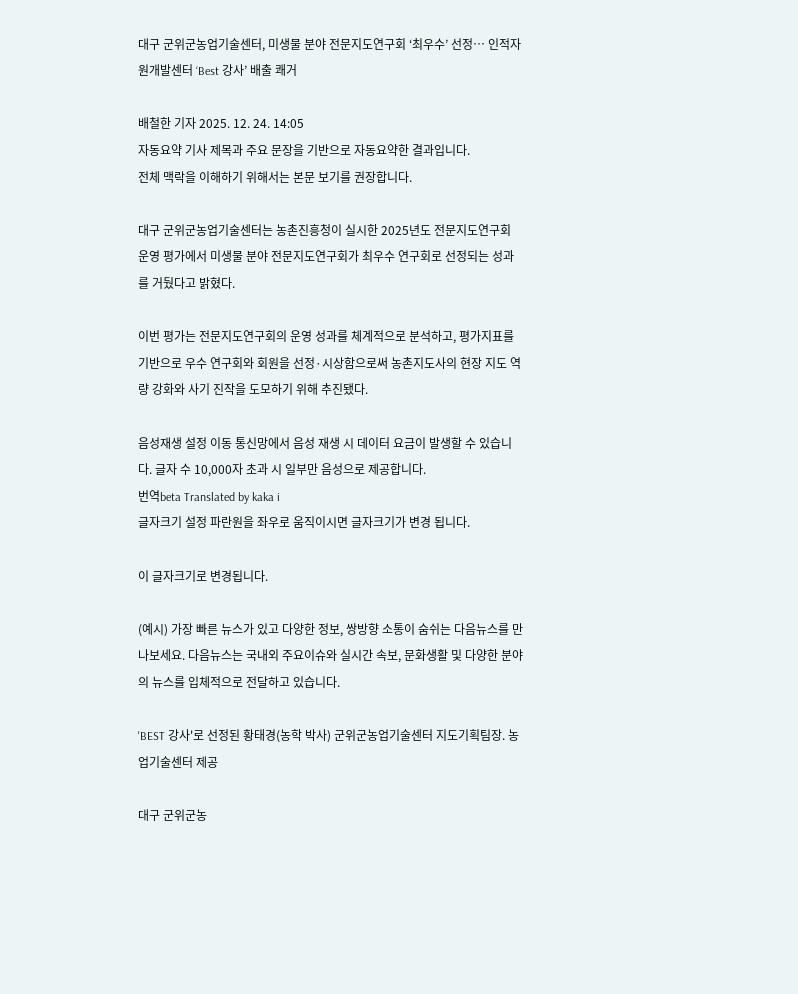대구 군위군농업기술센터, 미생물 분야 전문지도연구회 ‘최우수’ 선정… 인적자원개발센터 ‘Best 강사’ 배출 쾌거

배철한 기자 2025. 12. 24. 14:05
자동요약 기사 제목과 주요 문장을 기반으로 자동요약한 결과입니다.
전체 맥락을 이해하기 위해서는 본문 보기를 권장합니다.

대구 군위군농업기술센터는 농촌진흥청이 실시한 2025년도 전문지도연구회 운영 평가에서 미생물 분야 전문지도연구회가 최우수 연구회로 선정되는 성과를 거뒀다고 밝혔다.

이번 평가는 전문지도연구회의 운영 성과를 체계적으로 분석하고, 평가지표를 기반으로 우수 연구회와 회원을 선정·시상함으로써 농촌지도사의 현장 지도 역량 강화와 사기 진작을 도모하기 위해 추진됐다.

음성재생 설정 이동 통신망에서 음성 재생 시 데이터 요금이 발생할 수 있습니다. 글자 수 10,000자 초과 시 일부만 음성으로 제공합니다.
번역beta Translated by kaka i
글자크기 설정 파란원을 좌우로 움직이시면 글자크기가 변경 됩니다.

이 글자크기로 변경됩니다.

(예시) 가장 빠른 뉴스가 있고 다양한 정보, 쌍방향 소통이 숨쉬는 다음뉴스를 만나보세요. 다음뉴스는 국내외 주요이슈와 실시간 속보, 문화생활 및 다양한 분야의 뉴스를 입체적으로 전달하고 있습니다.

'BEST 강사'로 선정된 황태경(농학 박사) 군위군농업기술센터 지도기획팀장. 농업기술센터 제공

대구 군위군농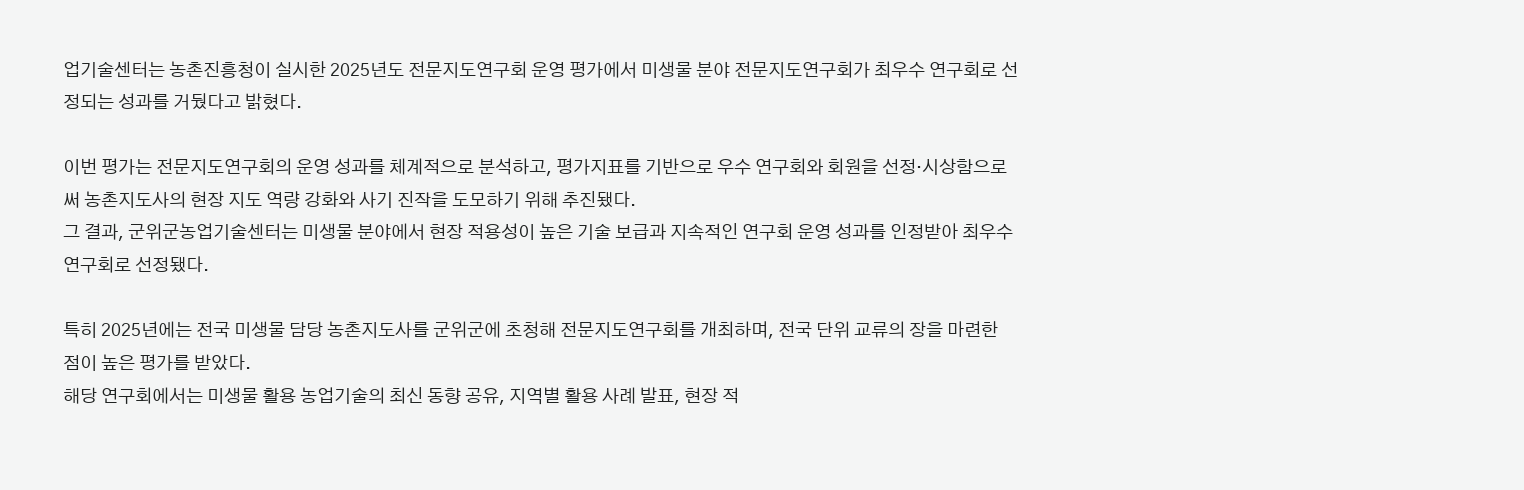업기술센터는 농촌진흥청이 실시한 2025년도 전문지도연구회 운영 평가에서 미생물 분야 전문지도연구회가 최우수 연구회로 선정되는 성과를 거뒀다고 밝혔다.

이번 평가는 전문지도연구회의 운영 성과를 체계적으로 분석하고, 평가지표를 기반으로 우수 연구회와 회원을 선정·시상함으로써 농촌지도사의 현장 지도 역량 강화와 사기 진작을 도모하기 위해 추진됐다.
그 결과, 군위군농업기술센터는 미생물 분야에서 현장 적용성이 높은 기술 보급과 지속적인 연구회 운영 성과를 인정받아 최우수 연구회로 선정됐다.

특히 2025년에는 전국 미생물 담당 농촌지도사를 군위군에 초청해 전문지도연구회를 개최하며, 전국 단위 교류의 장을 마련한 점이 높은 평가를 받았다.
해당 연구회에서는 미생물 활용 농업기술의 최신 동향 공유, 지역별 활용 사례 발표, 현장 적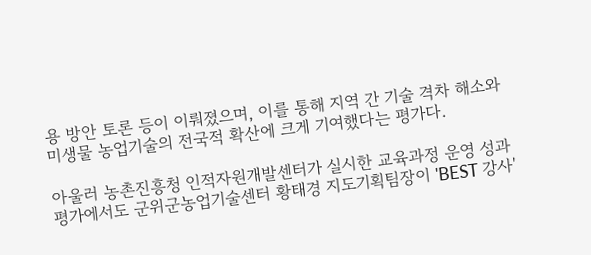용 방안 토론 등이 이뤄졌으며, 이를 통해 지역 간 기술 격차 해소와 미생물 농업기술의 전국적 확산에 크게 기여했다는 평가다.

아울러 농촌진흥청 인적자원개발센터가 실시한 교육과정 운영 성과 평가에서도 군위군농업기술센터 황태경 지도기획팀장이 'BEST 강사'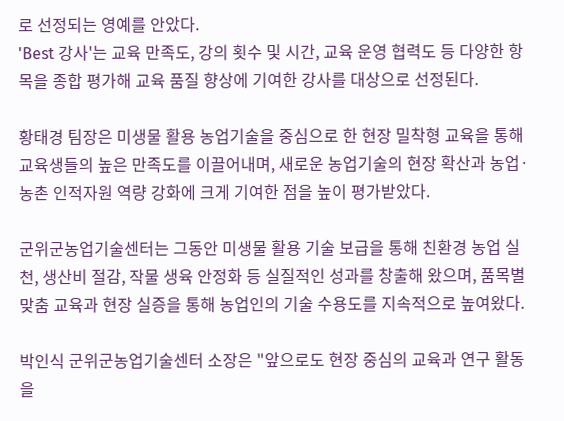로 선정되는 영예를 안았다.
'Best 강사'는 교육 만족도, 강의 횟수 및 시간, 교육 운영 협력도 등 다양한 항목을 종합 평가해 교육 품질 향상에 기여한 강사를 대상으로 선정된다.

황태경 팀장은 미생물 활용 농업기술을 중심으로 한 현장 밀착형 교육을 통해 교육생들의 높은 만족도를 이끌어내며, 새로운 농업기술의 현장 확산과 농업·농촌 인적자원 역량 강화에 크게 기여한 점을 높이 평가받았다.

군위군농업기술센터는 그동안 미생물 활용 기술 보급을 통해 친환경 농업 실천, 생산비 절감, 작물 생육 안정화 등 실질적인 성과를 창출해 왔으며, 품목별 맞춤 교육과 현장 실증을 통해 농업인의 기술 수용도를 지속적으로 높여왔다.

박인식 군위군농업기술센터 소장은 "앞으로도 현장 중심의 교육과 연구 활동을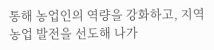통해 농업인의 역량을 강화하고, 지역 농업 발전을 선도해 나가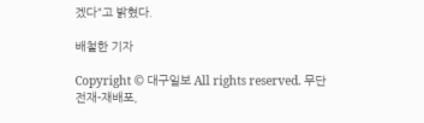겠다"고 밝혔다.

배철한 기자

Copyright © 대구일보 All rights reserved. 무단 전재-재배포,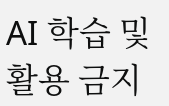AI 학습 및 활용 금지